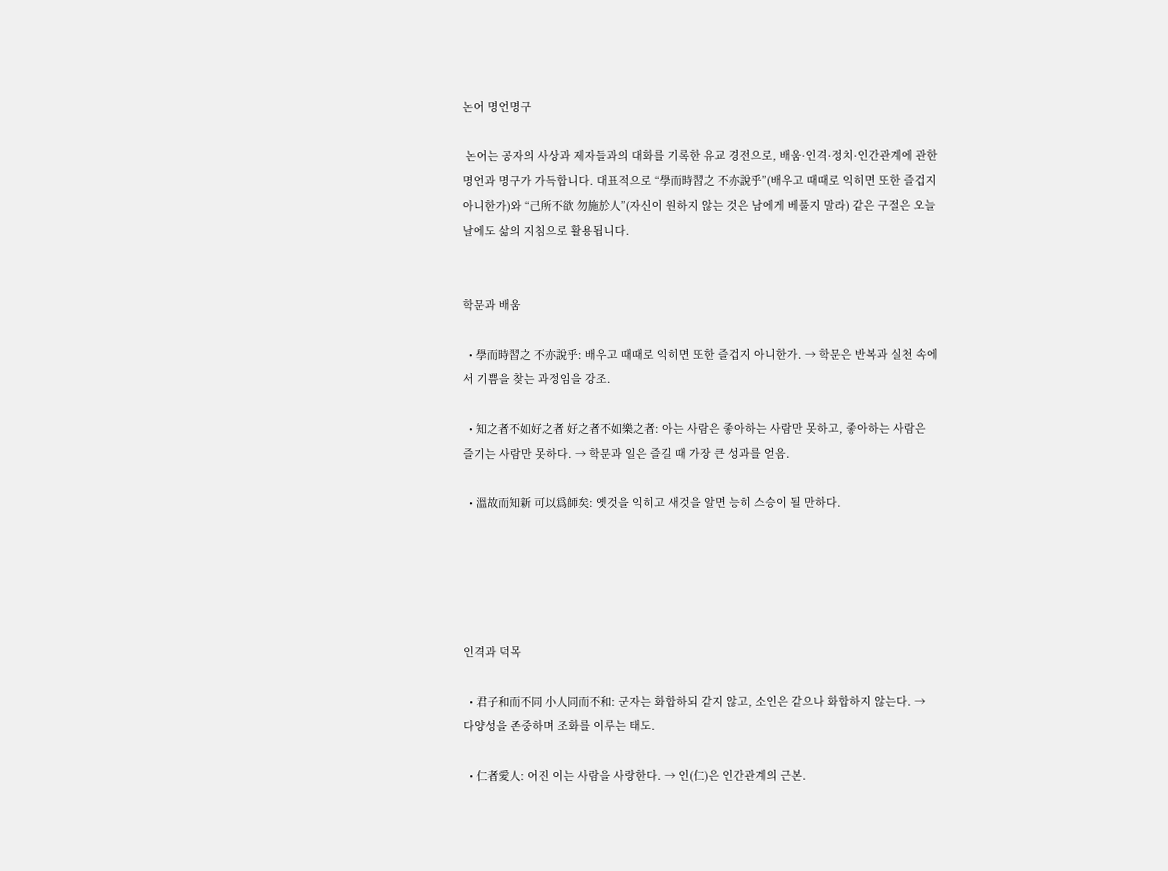논어 명언명구

 논어는 공자의 사상과 제자들과의 대화를 기록한 유교 경전으로, 배움·인격·정치·인간관계에 관한 명언과 명구가 가득합니다. 대표적으로 “學而時習之 不亦說乎”(배우고 때때로 익히면 또한 즐겁지 아니한가)와 “己所不欲 勿施於人”(자신이 원하지 않는 것은 남에게 베풀지 말라) 같은 구절은 오늘날에도 삶의 지침으로 활용됩니다.


학문과 배움

  • 學而時習之 不亦說乎: 배우고 때때로 익히면 또한 즐겁지 아니한가. → 학문은 반복과 실천 속에서 기쁨을 찾는 과정임을 강조.

  • 知之者不如好之者 好之者不如樂之者: 아는 사람은 좋아하는 사람만 못하고, 좋아하는 사람은 즐기는 사람만 못하다. → 학문과 일은 즐길 때 가장 큰 성과를 얻음.

  • 溫故而知新 可以爲師矣: 옛것을 익히고 새것을 알면 능히 스승이 될 만하다.





인격과 덕목

  • 君子和而不同 小人同而不和: 군자는 화합하되 같지 않고, 소인은 같으나 화합하지 않는다. → 다양성을 존중하며 조화를 이루는 태도.

  • 仁者愛人: 어진 이는 사람을 사랑한다. → 인(仁)은 인간관계의 근본.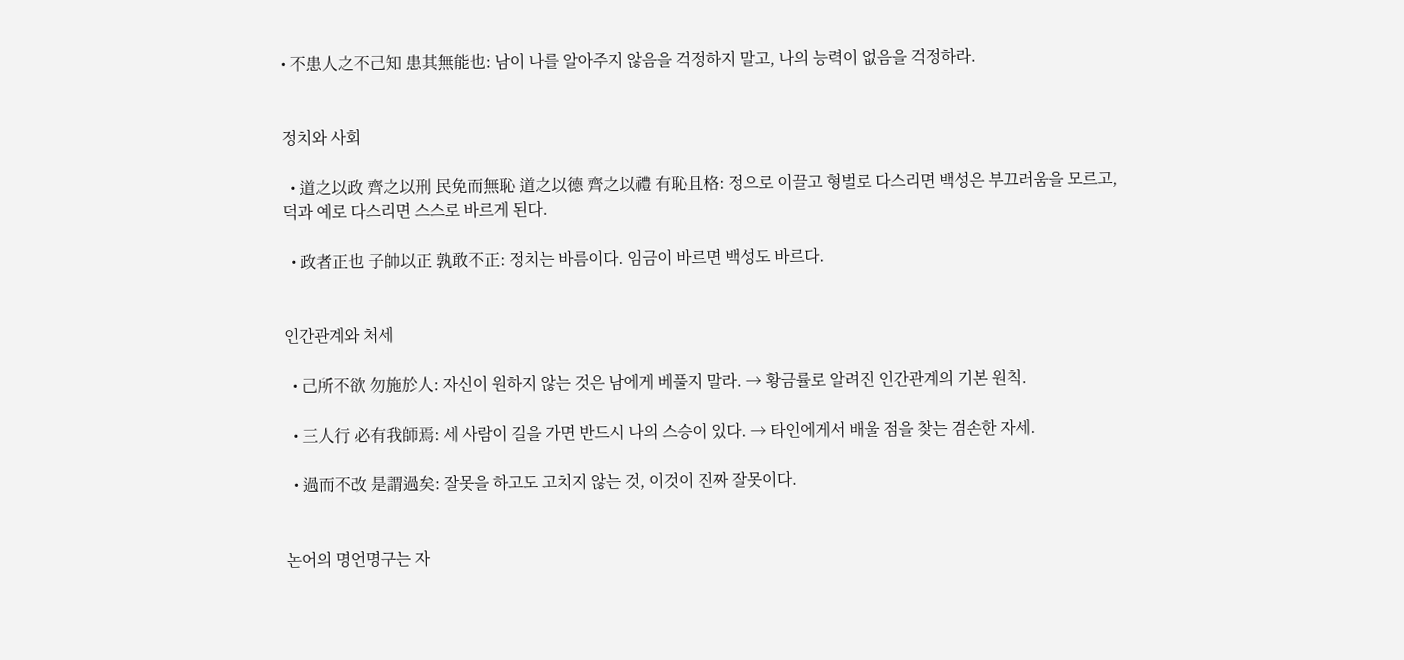• 不患人之不己知 患其無能也: 남이 나를 알아주지 않음을 걱정하지 말고, 나의 능력이 없음을 걱정하라.


정치와 사회

  • 道之以政 齊之以刑 民免而無恥 道之以德 齊之以禮 有恥且格: 정으로 이끌고 형벌로 다스리면 백성은 부끄러움을 모르고, 덕과 예로 다스리면 스스로 바르게 된다.

  • 政者正也 子帥以正 孰敢不正: 정치는 바름이다. 임금이 바르면 백성도 바르다.


인간관계와 처세

  • 己所不欲 勿施於人: 자신이 원하지 않는 것은 남에게 베풀지 말라. → 황금률로 알려진 인간관계의 기본 원칙.

  • 三人行 必有我師焉: 세 사람이 길을 가면 반드시 나의 스승이 있다. → 타인에게서 배울 점을 찾는 겸손한 자세.

  • 過而不改 是謂過矣: 잘못을 하고도 고치지 않는 것, 이것이 진짜 잘못이다.


논어의 명언명구는 자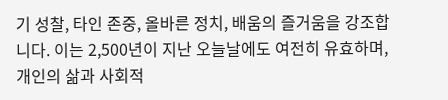기 성찰, 타인 존중, 올바른 정치, 배움의 즐거움을 강조합니다. 이는 2,500년이 지난 오늘날에도 여전히 유효하며, 개인의 삶과 사회적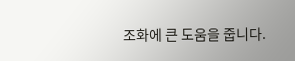조화에 큰 도움을 줍니다.